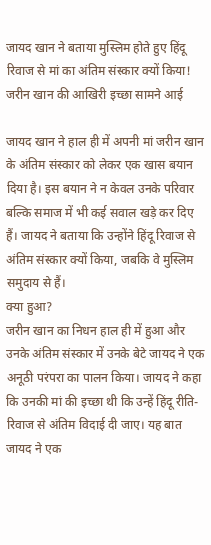जायद खान ने बताया मुस्लिम होते हुए हिंदू रिवाज से मां का अंतिम संस्कार क्यों किया! जरीन खान की आखिरी इच्छा सामने आई

जायद खान ने हाल ही में अपनी मां जरीन खान के अंतिम संस्कार को लेकर एक खास बयान दिया है। इस बयान ने न केवल उनके परिवार बल्कि समाज में भी कई सवाल खड़े कर दिए हैं। जायद ने बताया कि उन्होंने हिंदू रिवाज से अंतिम संस्कार क्यों किया, जबकि वे मुस्लिम समुदाय से हैं।
क्या हुआ?
जरीन खान का निधन हाल ही में हुआ और उनके अंतिम संस्कार में उनके बेटे जायद ने एक अनूठी परंपरा का पालन किया। जायद ने कहा कि उनकी मां की इच्छा थी कि उन्हें हिंदू रीति-रिवाज से अंतिम विदाई दी जाए। यह बात जायद ने एक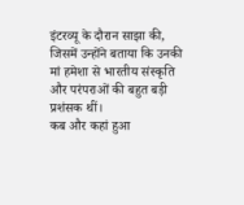इंटरव्यू के दौरान साझा की, जिसमें उन्होंने बताया कि उनकी मां हमेशा से भारतीय संस्कृति और परंपराओं की बहुत बड़ी प्रशंसक थीं।
कब और कहां हुआ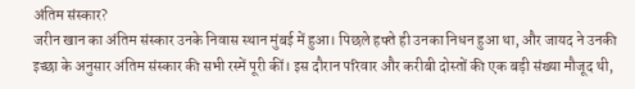अंतिम संस्कार?
जरीन खान का अंतिम संस्कार उनके निवास स्थान मुंबई में हुआ। पिछले हफ्ते ही उनका निधन हुआ था, और जायद ने उनकी इच्छा के अनुसार अंतिम संस्कार की सभी रस्में पूरी कीं। इस दौरान परिवार और करीबी दोस्तों की एक बड़ी संख्या मौजूद थी,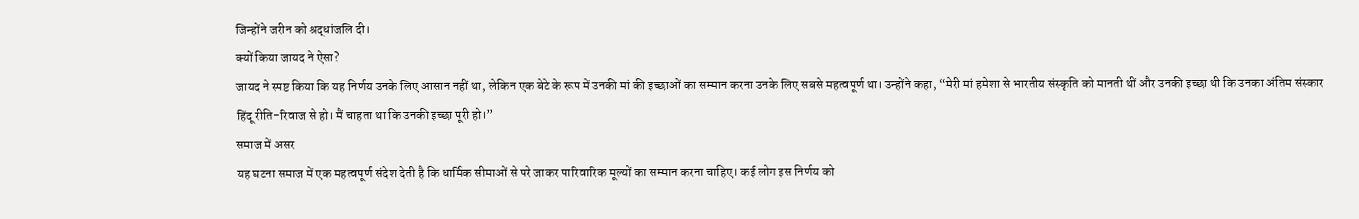जिन्होंने जरीन को श्रद्धांजलि दी।
क्यों किया जायद ने ऐसा?
जायद ने स्पष्ट किया कि यह निर्णय उनके लिए आसान नहीं था, लेकिन एक बेटे के रूप में उनकी मां की इच्छाओं का सम्मान करना उनके लिए सबसे महत्वपूर्ण था। उन्होंने कहा, “मेरी मां हमेशा से भारतीय संस्कृति को मानती थीं और उनकी इच्छा थी कि उनका अंतिम संस्कार हिंदू रीति-रिवाज से हो। मैं चाहता था कि उनकी इच्छा पूरी हो।”
समाज में असर
यह घटना समाज में एक महत्वपूर्ण संदेश देती है कि धार्मिक सीमाओं से परे जाकर पारिवारिक मूल्यों का सम्मान करना चाहिए। कई लोग इस निर्णय को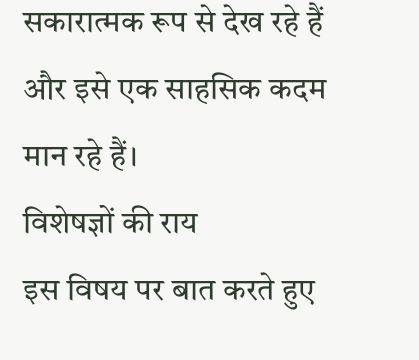सकारात्मक रूप से देख रहे हैं और इसे एक साहसिक कदम मान रहे हैं।
विशेषज्ञों की राय
इस विषय पर बात करते हुए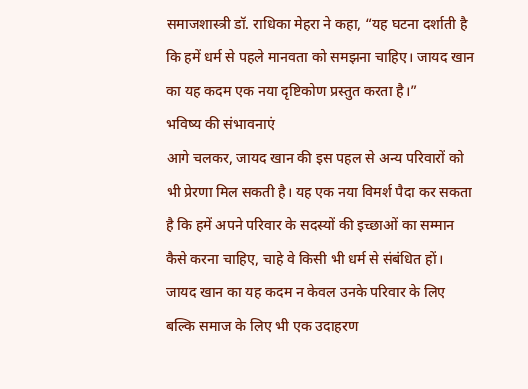समाजशास्त्री डॉ. राधिका मेहरा ने कहा, “यह घटना दर्शाती है कि हमें धर्म से पहले मानवता को समझना चाहिए। जायद खान का यह कदम एक नया दृष्टिकोण प्रस्तुत करता है।”
भविष्य की संभावनाएं
आगे चलकर, जायद खान की इस पहल से अन्य परिवारों को भी प्रेरणा मिल सकती है। यह एक नया विमर्श पैदा कर सकता है कि हमें अपने परिवार के सदस्यों की इच्छाओं का सम्मान कैसे करना चाहिए, चाहे वे किसी भी धर्म से संबंधित हों।
जायद खान का यह कदम न केवल उनके परिवार के लिए बल्कि समाज के लिए भी एक उदाहरण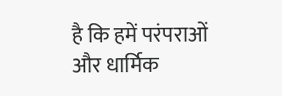है कि हमें परंपराओं और धार्मिक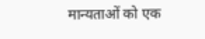मान्यताओं को एक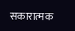सकारात्मक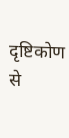दृष्टिकोण से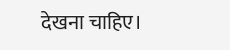देखना चाहिए।